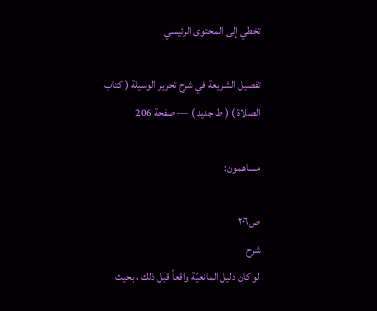تخطي إلى المحتوى الرئيسي

تفصيل الشريعة في شرح تحرير الوسيلة ( كتاب الصلاة ) ( ط جديد ) — صفحة 206

مساهمون:

ص٢٠٦
شرح
لو كان دليل المانعيّة واقعاً قبل ذلك ، بحيث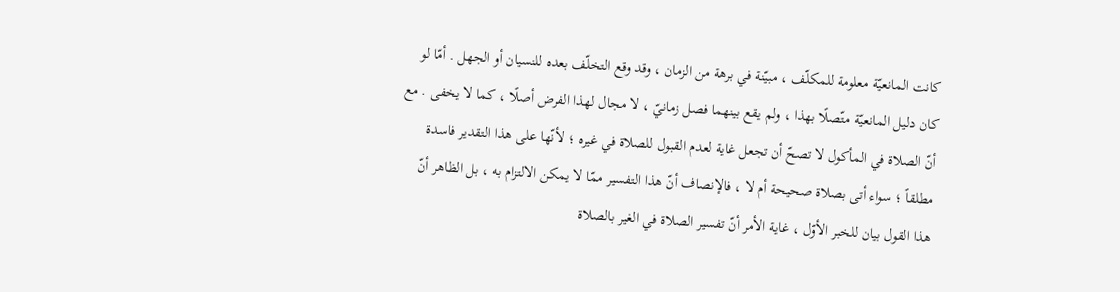كانت المانعيّة معلومة للمكلّف ، مبيّنة في برهة من الزمان ، وقد وقع التخلّف بعده للنسيان أو الجهل . أمّا لو كان دليل المانعيّة متّصلًا بهذا ، ولم يقع بينهما فصل زمانيّ ، لا مجال لهذا الفرض أصلًا ، كما لا يخفى . مع أنّ الصلاة في المأكول لا تصحّ أن تجعل غاية لعدم القبول للصلاة في غيره ؛ لأنّها على هذا التقدير فاسدة مطلقاً ؛ سواء أتى بصلاة صحيحة أم لا ، فالإنصاف أنّ هذا التفسير ممّا لا يمكن الالتزام به ، بل الظاهر أنّ هذا القول بيان للخبر الأوّل ، غاية الأمر أنّ تفسير الصلاة في الغير بالصلاة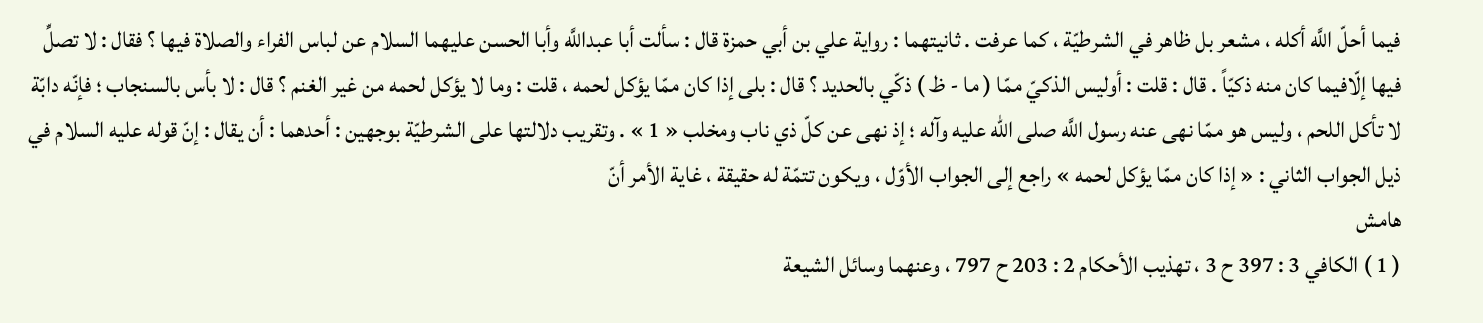فيما أحلّ اللَّه أكله ، مشعر بل ظاهر في الشرطيّة ، كما عرفت . ثانيتهما : رواية علي بن أبي حمزة قال : سألت أبا عبداللَّه وأبا الحسن عليهما السلام عن لباس الفراء والصلاة فيها ؟ فقال : لا تصلِّ فيها إلّافيما كان منه ذكيّاً . قال : قلت : أوليس الذكيّ ممّا ( ما - ظ ) ذكّي بالحديد ؟ قال : بلى إذا كان ممّا يؤكل لحمه ، قلت : وما لا يؤكل لحمه من غير الغنم ؟ قال : لا بأس بالسنجاب ؛ فإنّه دابّة لا تأكل اللحم ، وليس هو ممّا نهى عنه رسول اللَّه صلى الله عليه وآله ؛ إذ نهى عن كلّ ذي ناب ومخلب « 1 » . وتقريب دلالتها على الشرطيّة بوجهين : أحدهما : أن يقال : إنّ قوله عليه السلام في ذيل الجواب الثاني : « إذا كان ممّا يؤكل لحمه » راجع إلى الجواب الأوّل ، ويكون تتمّة له حقيقة ، غاية الأمر أنّ
هامش
( 1 ) الكافي 3 : 397 ح 3 ، تهذيب الأحكام 2 : 203 ح 797 ، وعنهما وسائل الشيعة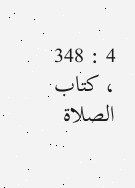4 : 348 ، كتاب الصلاة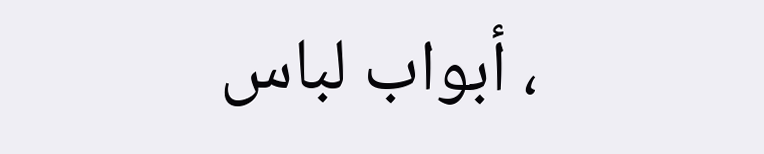، أبواب لباس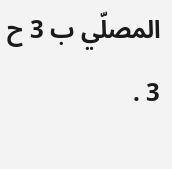المصلّي ب 3 ح 3 .